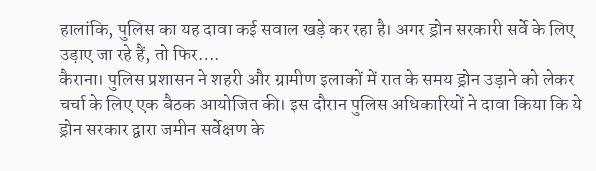हालांकि, पुलिस का यह दावा कई सवाल खड़े कर रहा है। अगर ड्रोन सरकारी सर्वे के लिए उड़ाए जा रहे हैं, तो फिर….
कैराना। पुलिस प्रशासन ने शहरी और ग्रामीण इलाकों में रात के समय ड्रोन उड़ाने को लेकर चर्चा के लिए एक बैठक आयोजित की। इस दौरान पुलिस अधिकारियों ने दावा किया कि ये ड्रोन सरकार द्वारा जमीन सर्वेक्षण के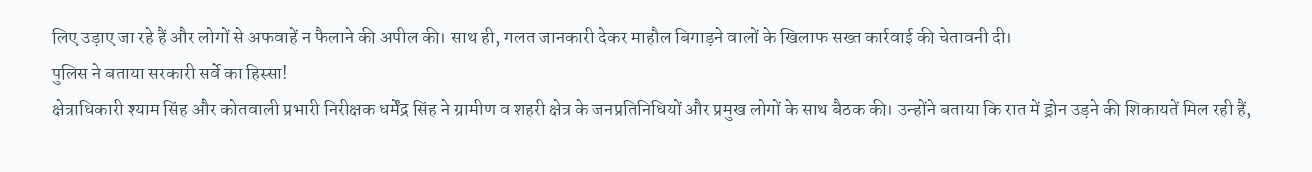लिए उड़ाए जा रहे हैं और लोगों से अफवाहें न फैलाने की अपील की। साथ ही, गलत जानकारी देकर माहौल बिगाड़ने वालों के खिलाफ सख्त कार्रवाई की चेतावनी दी।
पुलिस ने बताया सरकारी सर्वे का हिस्सा!
क्षेत्राधिकारी श्याम सिंह और कोतवाली प्रभारी निरीक्षक धर्मेंद्र सिंह ने ग्रामीण व शहरी क्षेत्र के जनप्रतिनिधियों और प्रमुख लोगों के साथ बैठक की। उन्होंने बताया कि रात में ड्रोन उड़ने की शिकायतें मिल रही हैं,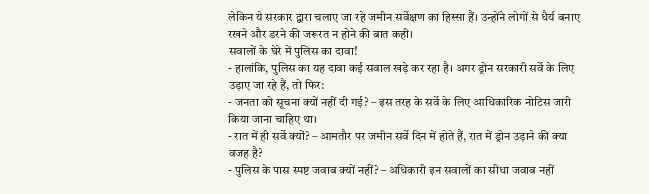लेकिन ये सरकार द्वारा चलाए जा रहे जमीन सर्वेक्षण का हिस्सा हैं। उन्होंने लोगों से धैर्य बनाए रखने और डरने की जरूरत न होने की बात कही।
सवालों के घेरे में पुलिस का दावा!
- हालांकि, पुलिस का यह दावा कई सवाल खड़े कर रहा है। अगर ड्रोन सरकारी सर्वे के लिए उड़ाए जा रहे हैं, तो फिर:
- जनता को सूचना क्यों नहीं दी गई? – इस तरह के सर्वे के लिए आधिकारिक नोटिस जारी किया जाना चाहिए था।
- रात में ही सर्वे क्यों? – आमतौर पर जमीन सर्वे दिन में होते हैं, रात में ड्रोन उड़ाने की क्या वजह है?
- पुलिस के पास स्पष्ट जवाब क्यों नहीं? – अधिकारी इन सवालों का सीधा जवाब नहीं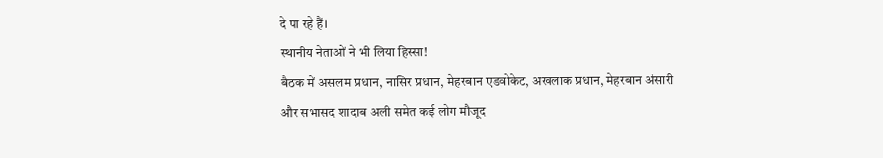दे पा रहे हैं।
स्थानीय नेताओं ने भी लिया हिस्सा!
बैठक में असलम प्रधान, नासिर प्रधान, मेहरबान एडवोकेट, अखलाक प्रधान, मेहरबान अंसारी और सभासद शादाब अली समेत कई लोग मौजूद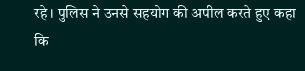रहे। पुलिस ने उनसे सहयोग की अपील करते हुए कहा कि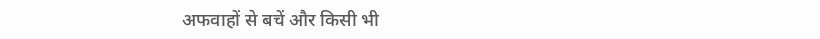अफवाहों से बचें और किसी भी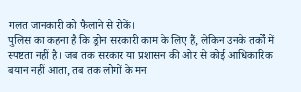गलत जानकारी को फैलाने से रोकें।
पुलिस का कहना है कि ड्रोन सरकारी काम के लिए हैं, लेकिन उनके तर्कों में स्पष्टता नहीं है। जब तक सरकार या प्रशासन की ओर से कोई आधिकारिक बयान नहीं आता, तब तक लोगों के मन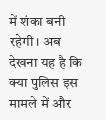में शंका बनी रहेगी। अब देखना यह है कि क्या पुलिस इस मामले में और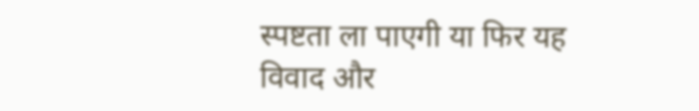स्पष्टता ला पाएगी या फिर यह विवाद और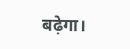बढ़ेगा।